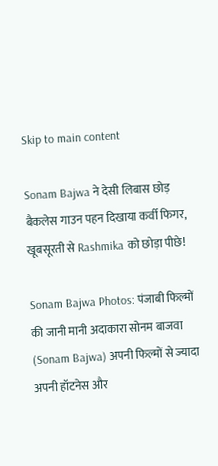Skip to main content

Sonam Bajwa ने देसी लिबास छोड़ बैकलेस गाउन पहन दिखाया कर्वी फिगर, खूबसूरती से Rashmika को छोड़ा पीछे!

Sonam Bajwa Photos: पंजाबी फिल्मों की जानी मानी अदाकारा सोनम बाजवा (Sonam Bajwa) अपनी फिल्मों से ज्यादा अपनी हॉटनेस और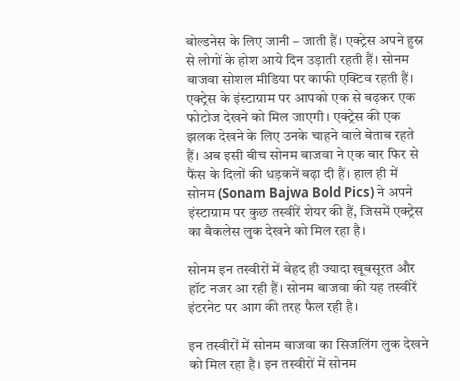बोल्डनेस के लिए जानी – जाती हैं। एक्ट्रेस अपने हुस्न से लोगों के होश आये दिन उड़ाती रहती हैं। सोनम बाजवा सोशल मीडिया पर काफी एक्टिव रहती हैं। एक्ट्रेस के इंस्टाग्राम पर आपको एक से बढ़कर एक फोटोज देखने को मिल जाएगी। एक्ट्रेस की एक झलक देखने के लिए उनके चाहने वाले बेताब रहते हैं। अब इसी बीच सोनम बाजवा ने एक बार फिर से फैंस के दिलों की धड़कनें बढ़ा दी हैं। हाल ही में सोनम (Sonam Bajwa Bold Pics) ने अपने इंस्टाग्राम पर कुछ तस्वीरें शेयर की हैं, जिसमें एक्ट्रेस का बैकलेस लुक देखने को मिल रहा है।

सोनम इन तस्वीरों में बेहद ही ज्यादा खूबसूरत और हॉट नजर आ रही हैं। सोनम बाजवा की यह तस्वीरें इंटरनेट पर आग की तरह फैल रही है।

इन तस्वीरों में सोनम बाजवा का सिजलिंग लुक देखने को मिल रहा है। इन तस्वीरों में सोनम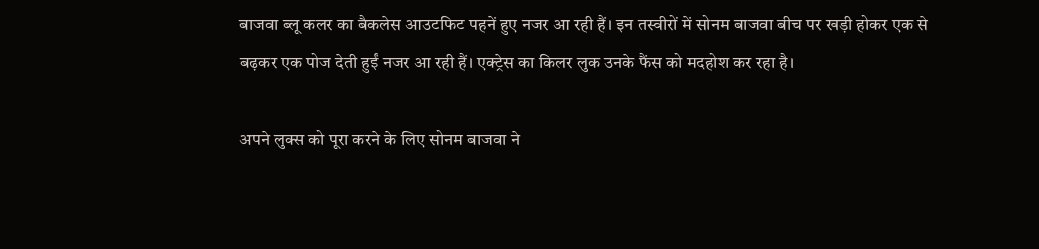बाजवा ब्लू कलर का बैकलेस आउटफिट पहनें हुए नजर आ रही हैं। इन तस्वीरों में सोनम बाजवा बीच पर खड़ी होकर एक से बढ़कर एक पोज देती हुईं नजर आ रही हैं। एक्ट्रेस का किलर लुक उनके फैंस को मदहोश कर रहा है।

अपने लुक्स को पूरा करने के लिए सोनम बाजवा ने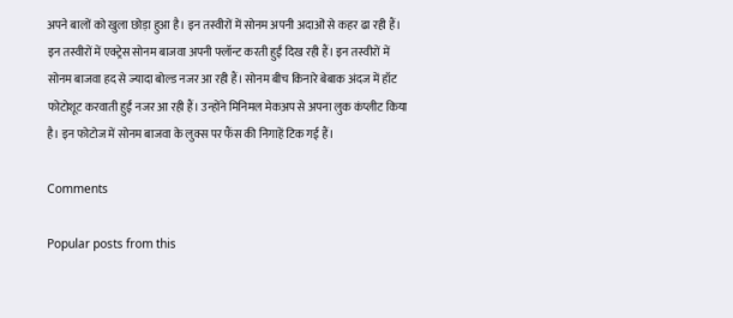अपने बालों को खुला छोड़ा हुआ है। इन तस्वीरों में सोनम अपनी अदाओं से कहर ढा रही हैं। इन तस्वीरों में एक्ट्रेस सोनम बाजवा अपनी फ्लॉन्ट करती हुईं दिख रही हैं। इन तस्वीरों में सोनम बाजवा हद से ज्यादा बोल्ड नजर आ रही हैं। सोनम बीच किनारे बेबाक अंदज में हॉट फोटोशूट करवाती हुईं नजर आ रही हैं। उन्होंने मिनिमल मेकअप से अपना लुक कंप्लीट किया है। इन फोटोज में सोनम बाजवा के लुक्स पर फैंस की निगाहें टिक गई हैं।

Comments

Popular posts from this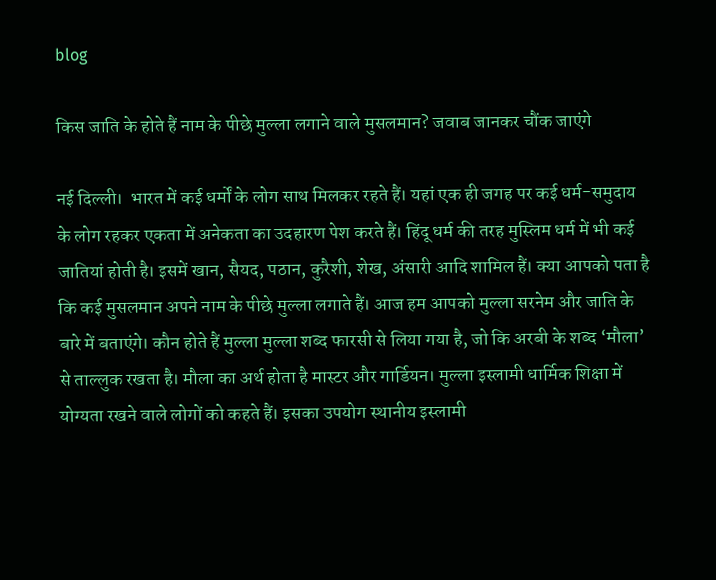blog

किस जाति के होते हैं नाम के पीछे मुल्ला लगाने वाले मुसलमान? जवाब जानकर चौंक जाएंगे

नई दिल्ली।  भारत में कई धर्मों के लोग साथ मिलकर रहते हैं। यहां एक ही जगह पर कई धर्म-समुदाय के लोग रहकर एकता में अनेकता का उदहारण पेश करते हैं। हिंदू धर्म की तरह मुस्लिम धर्म में भी कई जातियां होती है। इसमें खान, सैयद, पठान, कुरैशी, शेख, अंसारी आदि शामिल हैं। क्या आपको पता है कि कई मुसलमान अपने नाम के पीछे मुल्ला लगाते हैं। आज हम आपको मुल्ला सरनेम और जाति के बारे में बताएंगे। कौन होते हैं मुल्ला मुल्ला शब्द फारसी से लिया गया है, जो कि अरबी के शब्द ‘मौला’ से ताल्लुक रखता है। मौला का अर्थ होता है मास्टर और गार्डियन। मुल्ला इस्लामी धार्मिक शिक्षा में योग्यता रखने वाले लोगों को कहते हैं। इसका उपयोग स्थानीय इस्लामी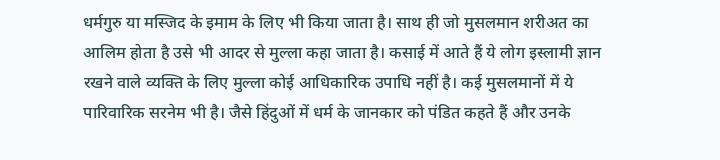धर्मगुरु या मस्जिद के इमाम के लिए भी किया जाता है। साथ ही जो मुसलमान शरीअत का आलिम होता है उसे भी आदर से मुल्ला कहा जाता है। कसाई में आते हैं ये लोग इस्लामी ज्ञान रखने वाले व्यक्ति के लिए मुल्ला कोई आधिकारिक उपाधि नहीं है। कई मुसलमानों में ये पारिवारिक सरनेम भी है। जैसे हिंदुओं में धर्म के जानकार को पंडित कहते हैं और उनके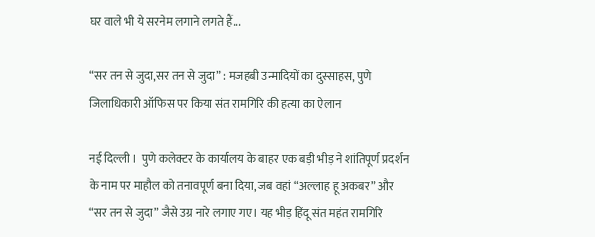घर वाले भी ये सरनेम लगाने लगते हैं...

“सर तन से जुदा,सर तन से जुदा” : मजहबी उन्मादियों का दुस्साहस, पुणे जिलाधिकारी ऑफिस पर किया संत रामगिरि की हत्या का ऐलान

नई दिल्ली ।  पुणे कलेक्टर के कार्यालय के बाहर एक बड़ी भीड़ ने शांतिपूर्ण प्रदर्शन के नाम पर माहौल को तनावपूर्ण बना दिया, जब वहां “अल्लाह हू अकबर” और “सर तन से जुदा” जैसे उग्र नारे लगाए गए। यह भीड़ हिंदू संत महंत रामगिरि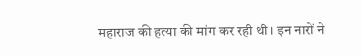महाराज की हत्या की मांग कर रही थी। इन नारों ने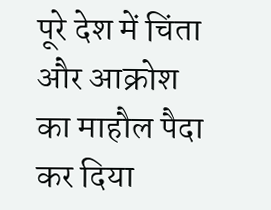पूरे देश में चिंता और आक्रोश का माहौल पैदा कर दिया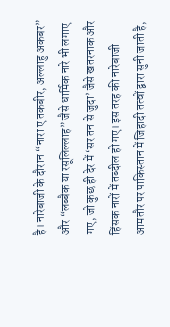है। नारेबाजी के दौरान “नारा ए तकबीर, अल्लाहु अकबर” और “लब्बैक या रसूलिल्लाह” जैसे धार्मिक नारे भी लगाए गए, जो कुछ ही देर में ‘सर तन से जुदा’ जैसे खतरनाक और हिंसक नारों में तब्दील हो गए। इस तरह की नारेबाजी आमतौर पर पाकिस्तान में जिहादी तत्वों द्वारा सुनी जाती है,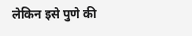लेकिन इसे पुणे की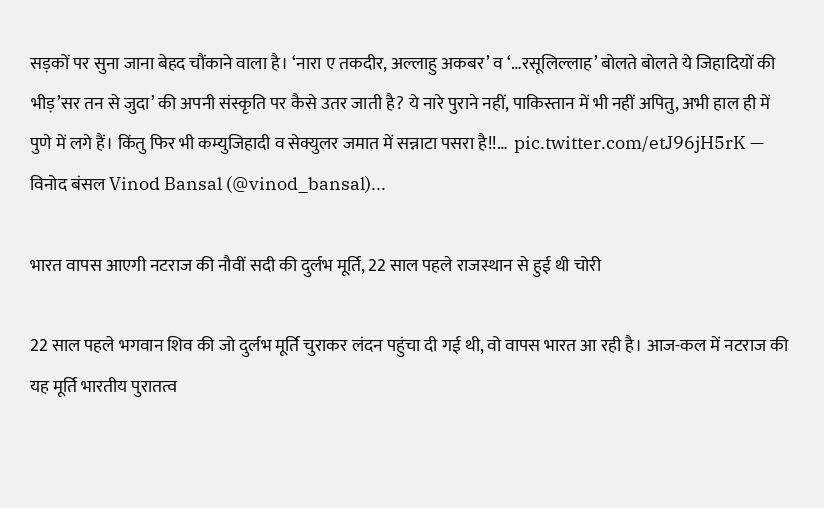सड़कों पर सुना जाना बेहद चौंकाने वाला है। ‘नारा ए तकदीर, अल्लाहु अकबर’ व ‘…रसूलिल्लाह’ बोलते बोलते ये जिहादियों की भीड़’सर तन से जुदा’ की अपनी संस्कृति पर कैसे उतर जाती है? ये नारे पुराने नहीं, पाकिस्तान में भी नहीं अपितु, अभी हाल ही में पुणे में लगे हैं। किंतु फिर भी कम्युजिहादी व सेक्युलर जमात में सन्नाटा पसरा है!!…  pic.twitter.com/etJ96jH5rK — विनोद बंसल Vinod Bansal (@vinod_bansal)...

भारत वापस आएगी नटराज की नौवीं सदी की दुर्लभ मूर्ति, 22 साल पहले राजस्थान से हुई थी चोरी

22 साल पहले भगवान शिव की जो दुर्लभ मूर्ति चुराकर लंदन पहुंचा दी गई थी, वो वापस भारत आ रही है। आज-कल में नटराज की यह मूर्ति भारतीय पुरातत्व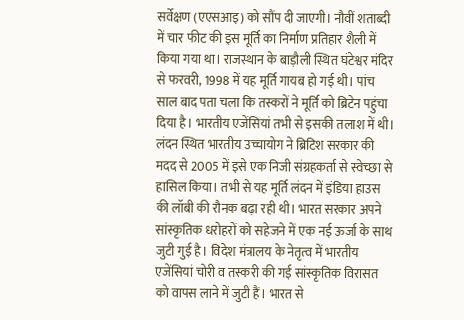सर्वेक्षण (एएसआइ) को सौंप दी जाएगी। नौवीं शताब्दी में चार फीट की इस मूर्ति का निर्माण प्रतिहार शैली में किया गया था। राजस्थान के बाड़ौली स्थित घंटेश्वर मंदिर से फरवरी, 1998 में यह मूर्ति गायब हो गई थी। पांच साल बाद पता चला कि तस्करों ने मूर्ति को ब्रिटेन पहुंचा दिया है। भारतीय एजेंसियां तभी से इसकी तलाश में थी। लंदन स्थित भारतीय उच्चायोग ने ब्रिटिश सरकार की मदद से 2005 में इसे एक निजी संग्रहकर्ता से स्वेच्छा से हासिल किया। तभी से यह मूर्ति लंदन में इंडिया हाउस की लॉबी की रौनक बढ़ा रही थी। भारत सरकार अपने सांस्कृतिक धरोहरों को सहेजने में एक नई ऊर्जा के साथ जुटी गुई है। विदेश मंत्रालय के नेतृत्व में भारतीय एजेंसियां चोरी व तस्करी की गई सांस्कृतिक विरासत को वापस लाने में जुटी हैं। भारत से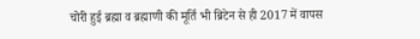चोरी हुई ब्रह्मा व ब्रह्माणी की मूर्ति भी ब्रिटेन से ही 2017 में वापस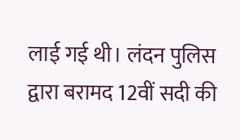लाई गई थी। लंदन पुलिस द्वारा बरामद 12वीं सदी की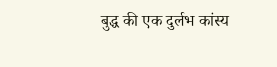बुद्ध की एक दुर्लभ कांस्य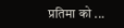प्रतिमा को ...